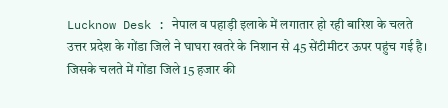Lucknow Desk : नेपाल व पहाड़ी इलाके में लगातार हो रही बारिश के चलते उत्तर प्रदेश के गोंडा जिले ने घाघरा खतरे के निशान से 45 सेंटीमीटर ऊपर पहुंच गई है। जिसके चलते में गोंडा जिले 15 हजार की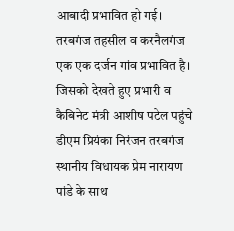आबादी प्रभावित हो गई। तरबगंज तहसील व करनैलगंज एक एक दर्जन गांव प्रभावित है। जिसको देखते हुए प्रभारी व कैबिनेट मंत्री आशीष पटेल पहुंचे डीएम प्रियंका निरंजन तरबगंज स्थानीय विधायक प्रेम नारायण पांडे के साथ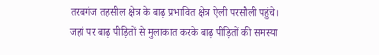तरबगंज तहसील क्षेत्र के बाढ़ प्रभावित क्षेत्र ऐली परसौली पहुंचे। जहां पर बाढ़ पीड़ितों से मुलाकात करके बाढ़ पीड़ितों की समस्या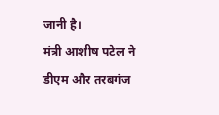जानी है।
मंत्री आशीष पटेल ने डीएम और तरबगंज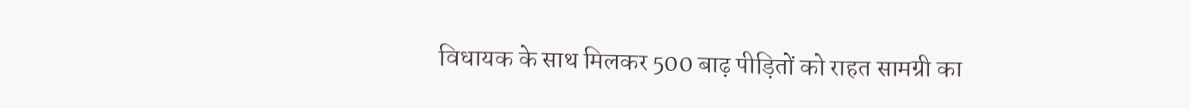विधायक के साथ मिलकर 500 बाढ़ पीड़ितों को राहत सामग्री का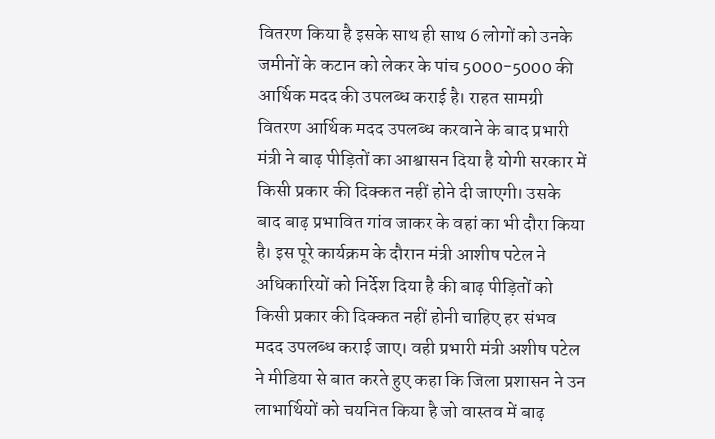वितरण किया है इसके साथ ही साथ 6 लोगों को उनके जमीनों के कटान को लेकर के पांच 5000-5000 की आर्थिक मदद की उपलब्ध कराई है। राहत सामग्री वितरण आर्थिक मदद उपलब्ध करवाने के बाद प्रभारी मंत्री ने बाढ़ पीड़ितों का आश्वासन दिया है योगी सरकार में किसी प्रकार की दिक्कत नहीं होने दी जाएगी। उसके बाद बाढ़ प्रभावित गांव जाकर के वहां का भी दौरा किया है। इस पूरे कार्यक्रम के दौरान मंत्री आशीष पटेल ने अधिकारियों को निर्देश दिया है की बाढ़ पीड़ितों को किसी प्रकार की दिक्कत नहीं होनी चाहिए हर संभव मदद उपलब्ध कराई जाए। वही प्रभारी मंत्री अशीष पटेल ने मीडिया से बात करते हुए कहा कि जिला प्रशासन ने उन लाभार्थियों को चयनित किया है जो वास्तव में बाढ़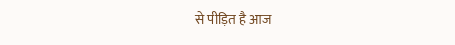से पीड़ित है आज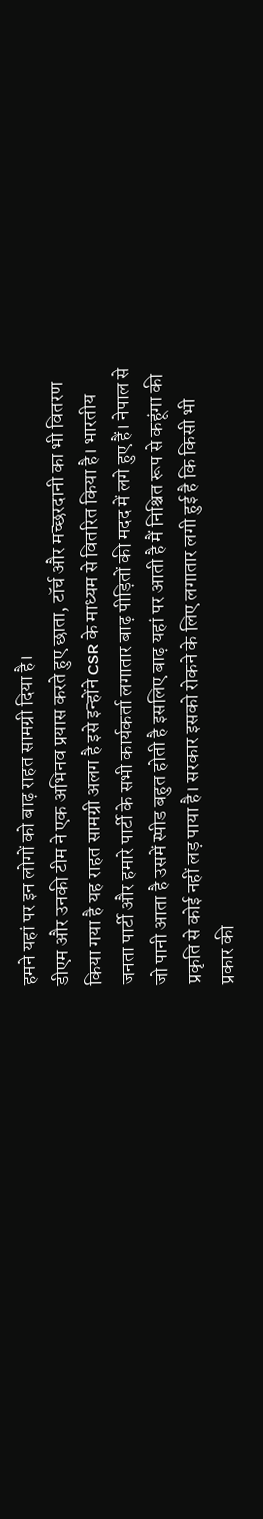हमने यहां पर इन लोगों को बाढ़ राहत सामग्री दिया है।
डीएम और उनकी टीम ने एक अभिनव प्रयास करते हुए छाता, टॉर्च और मच्छरदानी का भी वितरण किया गया है यह राहत सामग्री अलग है इसे इन्होंने CSR के माध्यम से वितरित किया है। भारतीय जनता पार्टी और हमारे पार्टी के सभी कार्यकर्ता लगातार बाढ़ पीड़ितों की मदद में लगे हुए हैं। नेपाल से जो पानी आता है उसमें स्पीड बहुत होती है इसलिए बाढ़ यहां पर आती है मैं निश्चित रूप से कहूंगा की प्रकृति से कोई नहीं लड़ पाया है। सरकार इसको रोकने के लिए लगातार लगी हुई है कि किसी भी प्रकार की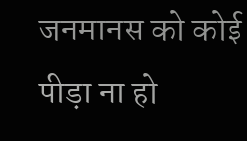जनमानस को कोई पीड़ा ना हो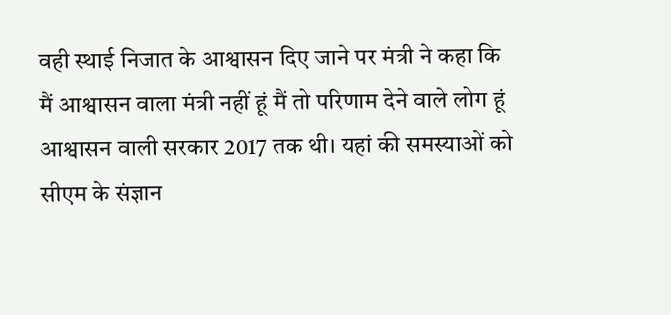वही स्थाई निजात के आश्वासन दिए जाने पर मंत्री ने कहा कि मैं आश्वासन वाला मंत्री नहीं हूं मैं तो परिणाम देने वाले लोग हूं आश्वासन वाली सरकार 2017 तक थी। यहां की समस्याओं को सीएम के संज्ञान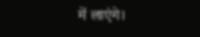में लाएंगे।